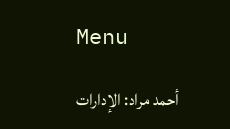Menu

أحمد مراد: الإدارات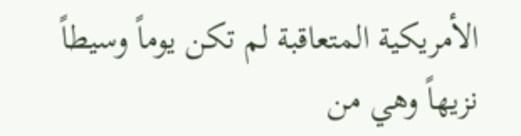الأمريكية المتعاقبة لم تكن يوماً وسيطاً نزيهاً وهي من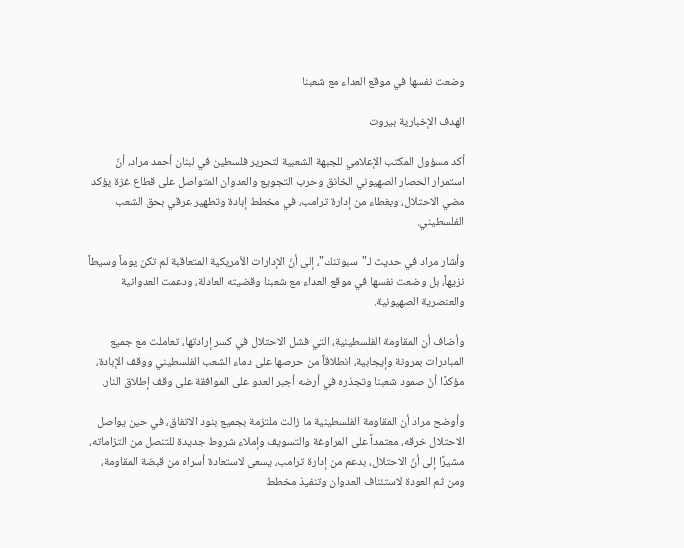وضعت نفسها في موقع العداء مع شعبنا

الهدف الإخبارية بيروت

أكد مسؤول المكتب الإعلامي للجبهة الشعبية لتحرير فلسطين في لبنان أحمد مراد، أنّ استمرار الحصار الصهيوني الخانق وحرب التجويع والعدوان المتواصل على قطاع غزة يؤكد مضي الاحتلال، وبغطاء من إدارة ترامب، في مخطط إبادة وتطهير عرقي بحق الشعب الفلسطيني.

وأشار مراد في حديث لـ"سبوتنك"، إلى أنّ الإدارات الأمريكية المتعاقبة لم تكن يوماً وسيطاً نزيهاً، بل وضعت نفسها في موقع العداء مع شعبنا وقضيته العادلة، ودعمت العدوانية والعنصرية الصهيونية.

وأضاف أن المقاومة الفلسطينية، التي فشل الاحتلال في كسر إرادتها، تعاملت مع جميع المبادرات بمرونة وإيجابية، انطلاقاً من حرصها على دماء الشعب الفلسطيني ووقف الإبادة، مؤكدًا أنّ صمود شعبنا وتجذره في أرضه أجبر العدو على الموافقة على وقف إطلاق النار.

وأوضح مراد أن المقاومة الفلسطينية ما زالت ملتزمة بجميع بنود الاتفاق، في حين يواصل الاحتلال خرقه، معتمداً على المراوغة والتسويف وإملاء شروط جديدة للتنصل من التزاماته، مشيرًا إلى أنّ الاحتلال، بدعم من إدارة ترامب، يسعى لاستعادة أسراه من قبضة المقاومة، ومن ثم العودة لاستئناف العدوان وتنفيذ مخطط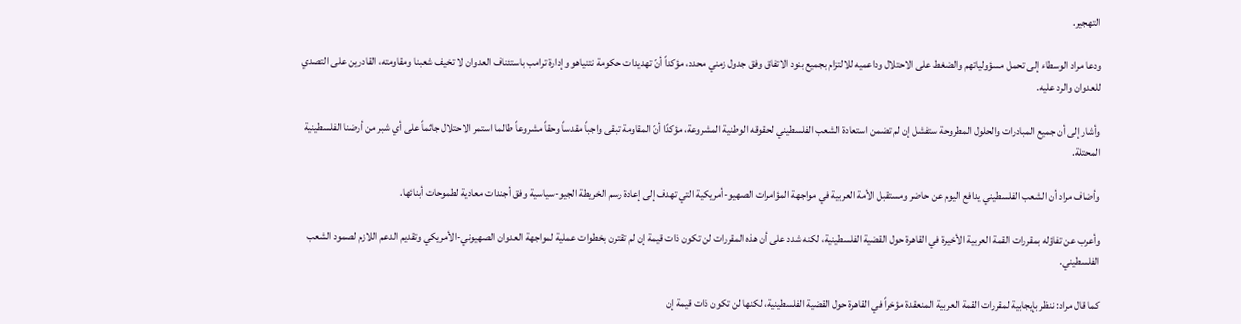التهجير.

ودعا مراد الوسطاء إلى تحمل مسؤولياتهم والضغط على الاحتلال وداعميه للالتزام بجميع بنود الاتفاق وفق جدول زمني محدد، مؤكداً أنّ تهديدات حكومة نتنياهو وإدارة ترامب باستئناف العدوان لا تخيف شعبنا ومقاومته، القادرين على التصدي للعدوان والرد عليه.

وأشار إلى أن جميع المبادرات والحلول المطروحة ستفشل إن لم تضمن استعادة الشعب الفلسطيني لحقوقه الوطنية المشروعة، مؤكدًا أنّ المقاومة تبقى واجباً مقدساً وحقاً مشروعاً طالما استمر الاحتلال جاثماً على أي شبر من أرضنا الفلسطينية المحتلة.

وأضاف مراد أن الشعب الفلسطيني يدافع اليوم عن حاضر ومستقبل الأمة العربية في مواجهة المؤامرات الصهيو-أمريكية التي تهدف إلى إعادة رسم الخريطة الجيو-سياسية وفق أجندات معادية لطموحات أبنائها.

وأعرب عن تفاؤله بمقررات القمة العربية الأخيرة في القاهرة حول القضية الفلسطينية، لكنه شدد على أن هذه المقررات لن تكون ذات قيمة إن لم تقترن بخطوات عملية لمواجهة العدوان الصهيوني-الأمريكي وتقديم الدعم اللازم لصمود الشعب الفلسطيني.

كما قال مراد: ننظر بإيجابية لمقررات القمة العربية المنعقدة مؤخراً في القاهرة حول القضية الفلسطينية، لكنها لن تكون ذات قيمة إن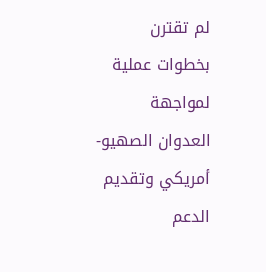لم تقترن بخطوات عملية لمواجهة العدوان الصهيو-أمريكي وتقديم الدعم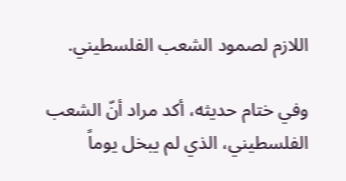اللازم لصمود الشعب الفلسطيني.

وفي ختام حديثه، أكد مراد أنّ الشعب الفلسطيني، الذي لم يبخل يوماً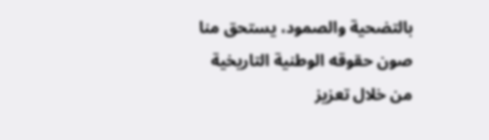بالتضحية والصمود، يستحق منا صون حقوقه الوطنية التاريخية من خلال تعزيز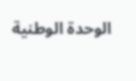الوحدة الوطنية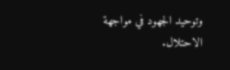وتوحيد الجهود في مواجهة الاحتلال.